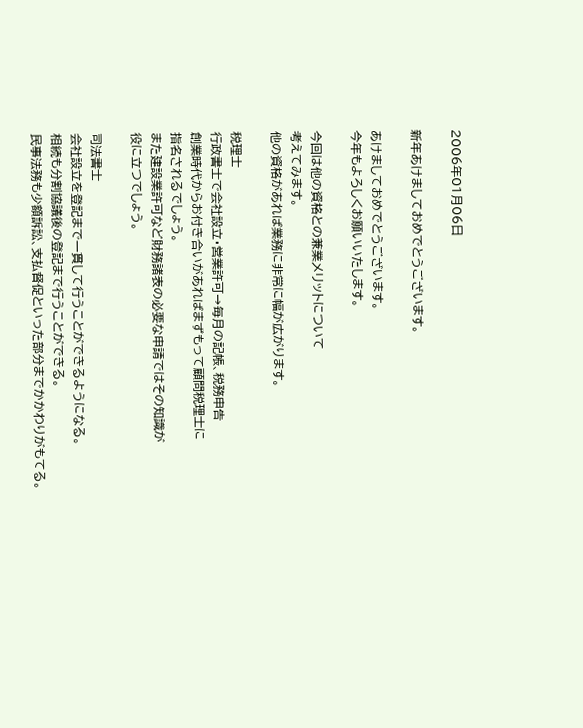2006年01月06日

新年あけましておめでとうございます。

あけましておめでとうございます。
今年もよろしくお願いいたします。

今回は他の資格との兼業メリットについて
考えてみます。
他の資格があれば業務に非常に幅が広がります。

税理士
行政書士で会社設立・営業許可→毎月の記帳、税務申告
創業時代からお付き合いがあればまずもって顧問税理士に
指名されるでしょう。
また建設業許可など財務諸表の必要な申請ではその知識が
役に立つでしょう。

司法書士
会社設立を登記まで一貫して行うことができるようになる。
相続も分割協議後の登記まで行うことができる。
民事法務も少額訴訟、支払督促といった部分までかかわりがもてる。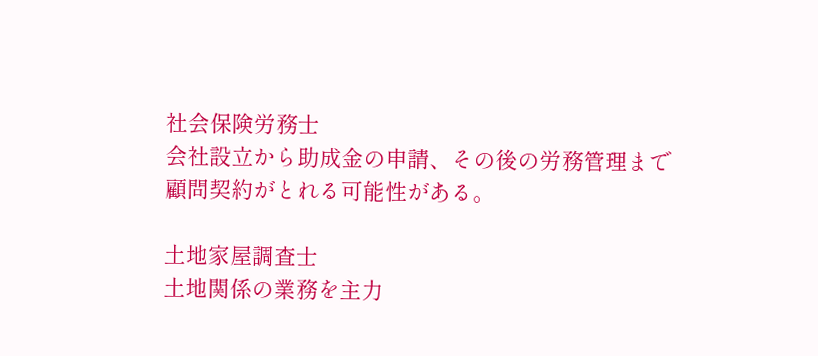社会保険労務士
会社設立から助成金の申請、その後の労務管理まで
顧問契約がとれる可能性がある。

土地家屋調査士
土地関係の業務を主力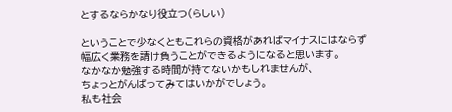とするならかなり役立つ(らしい)

ということで少なくともこれらの資格があればマイナスにはならず
幅広く業務を請け負うことができるようになると思います。
なかなか勉強する時間が持てないかもしれませんが、
ちょっとがんばってみてはいかがでしょう。
私も社会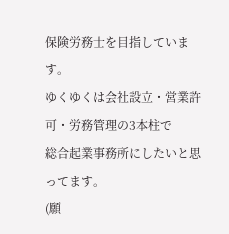保険労務士を目指しています。
ゆくゆくは会社設立・営業許可・労務管理の3本柱で
総合起業事務所にしたいと思ってます。
(願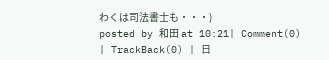わくは司法書士も・・・)
posted by 和田 at 10:21| Comment(0) | TrackBack(0) | 日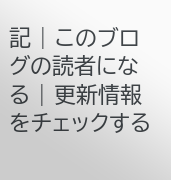記 | このブログの読者になる | 更新情報をチェックする